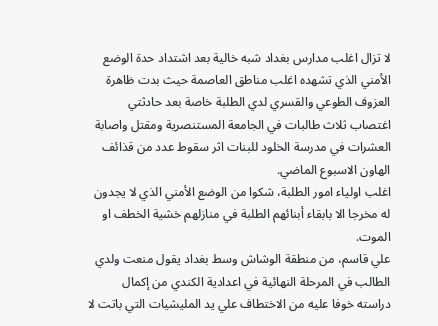لا تزال اغلب مدارس بغداد شبه خالية بعد اشتداد حدة الوضع الأمني الذي تشهده اغلب مناطق العاصمة حيث بدت ظاهرة العزوف الطوعي والقسري لدي الطلبة خاصة بعد حادثتي اغتصاب ثلاث طالبات في الجامعة المستنصرية ومقتل واصابة العشرات في مدرسة الخلود للبنات اثر سقوط عدد من قذائف الهاون الاسبوع الماضي.
اغلب اولياء امور الطلبة، شكوا من الوضع الأمني الذي لا يجدون له مخرجا الا بابقاء أبنائهم الطلبة في منازلهم خشية الخطف او الموت.
علي قاسم، من منطقة الوشاش وسط بغداد يقول منعت ولدي الطالب في المرحلة النهائية في اعدادية الكندي من إكمال دراسته خوفا عليه من الاختطاف علي يد المليشيات التي باتت لا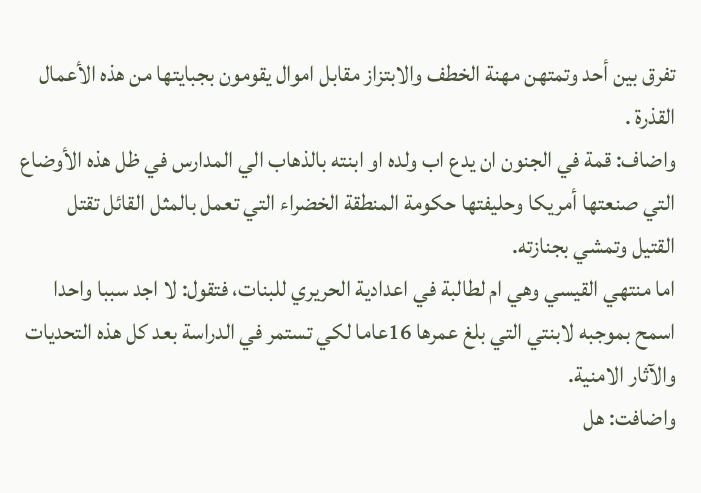تفرق بين أحد وتمتهن مهنة الخطف والابتزاز مقابل اموال يقومون بجبايتها من هذه الأعمال القذرة .
واضاف: قمة في الجنون ان يدع اب ولده او ابنته بالذهاب الي المدارس في ظل هذه الأوضاع التي صنعتها أمريكا وحليفتها حكومة المنطقة الخضراء التي تعمل بالمثل القائل تقتل القتيل وتمشي بجنازته.
اما منتهي القيسي وهي ام لطالبة في اعدادية الحريري للبنات، فتقول: لا اجد سببا واحدا اسمح بموجبه لابنتي التي بلغ عمرها 16عاما لكي تستمر في الدراسة بعد كل هذه التحديات والآثار الامنية.
واضافت: هل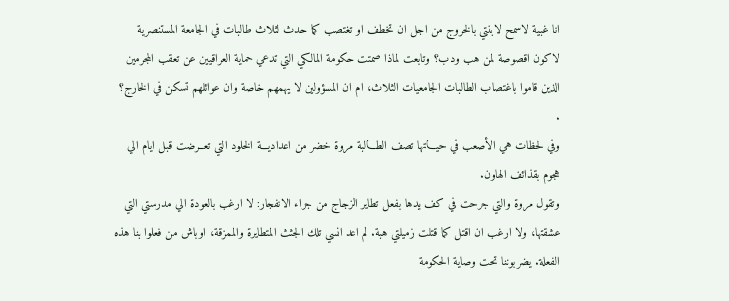انا غبية لاسمح لابنتي بالخروج من اجل ان تخطف او تغتصب كما حدث لثلاث طالبات في الجامعة المستنصرية لاكون اقصوصة لمن هب ودب؟ وتابعت لماذا صمتت حكومة المالكي التي تدعي حماية العراقيين عن تعقب المجرمين الذين قاموا باغتصاب الطالبات الجامعيات الثلاث، ام ان المسؤولين لا يهمهم خاصة وان عوائلهم تسكن في الخارج؟ .
وفي لحظات هي الأصعب في حيـــاتها تصف الطـــالبة مروة خضر من اعداديـــة الخلود التي تعــرضت قبل ايام الي هجوم بقذائف الهاون.
وتقول مروة والتي جرحت في كف يدها بفعل تطاير الزجاج من جراء الانفجار: لا ارغب بالعودة الي مدرستي التي عشقتها، ولا ارغب ان اقتل كما قتلت زميلتي هبة. لم اعد انسي تلك الجثث المتطايرة والممزقة، اوباش من فعلوا بنا هذه الفعلة. يضربوننا تحت وصاية الحكومة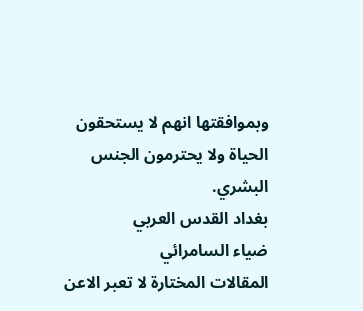وبموافقتها انهم لا يستحقون الحياة ولا يحترمون الجنس البشري.
بغداد القدس العربي
ضياء السامرائي
المقالات المختارة لا تعبر الاعن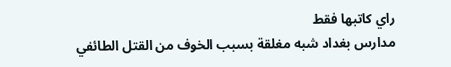راي كاتبها فقط
مدارس بغداد شبه مغلقة بسبب الخوف من القتل الطائفي